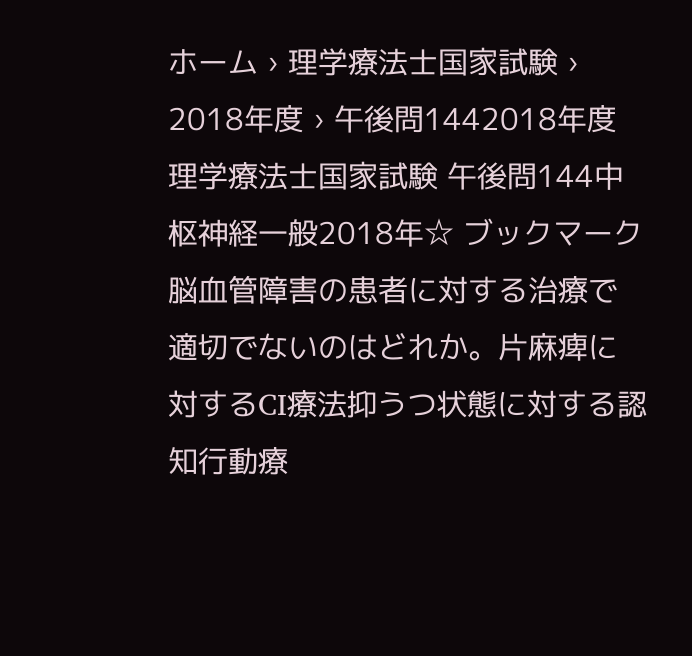ホーム › 理学療法士国家試験 › 2018年度 › 午後問1442018年度 理学療法士国家試験 午後問144中枢神経一般2018年☆ ブックマーク脳血管障害の患者に対する治療で適切でないのはどれか。片麻痺に対するCI療法抑うつ状態に対する認知行動療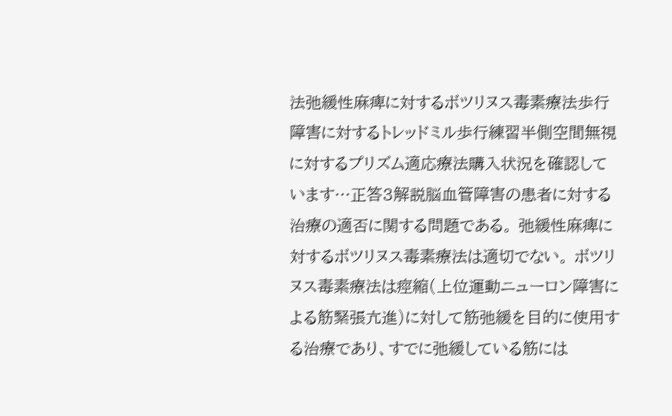法弛緩性麻痺に対するボツリヌス毒素療法歩行障害に対するトレッドミル歩行練習半側空間無視に対するプリズム適応療法購入状況を確認しています…正答3解説脳血管障害の患者に対する治療の適否に関する問題である。 弛緩性麻痺に対するボツリヌス毒素療法は適切でない。 ボツリヌス毒素療法は痙縮(上位運動ニューロン障害による筋緊張亢進)に対して筋弛緩を目的に使用する治療であり、すでに弛緩している筋には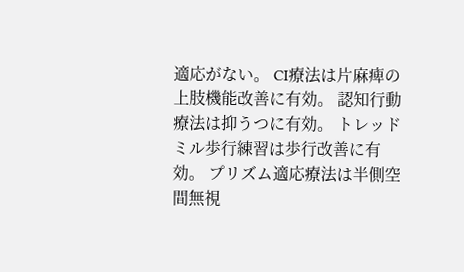適応がない。 CI療法は片麻痺の上肢機能改善に有効。 認知行動療法は抑うつに有効。 トレッドミル歩行練習は歩行改善に有効。 プリズム適応療法は半側空間無視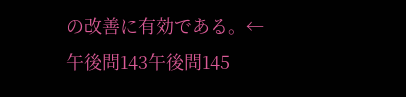の改善に有効である。← 午後問143午後問145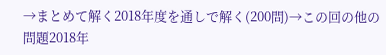→まとめて解く2018年度を通しで解く(200問)→この回の他の問題2018年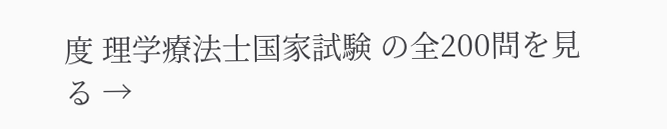度 理学療法士国家試験 の全200問を見る →